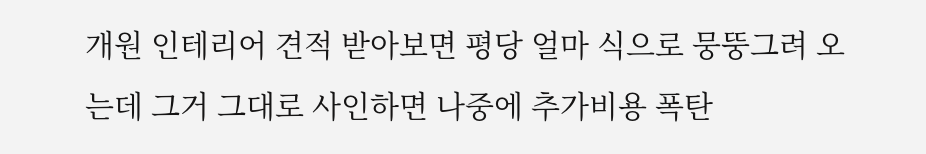개원 인테리어 견적 받아보면 평당 얼마 식으로 뭉뚱그려 오는데 그거 그대로 사인하면 나중에 추가비용 폭탄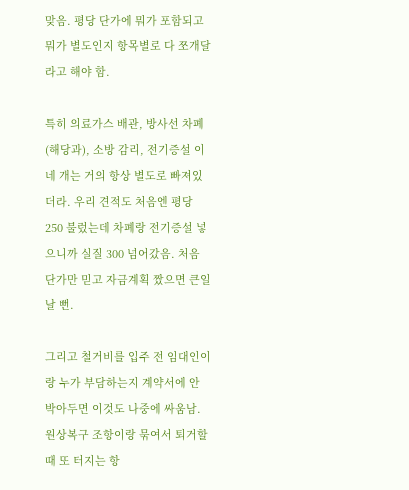맞음. 평당 단가에 뭐가 포함되고 뭐가 별도인지 항목별로 다 쪼개달라고 해야 함.

특히 의료가스 배관, 방사선 차폐(해당과), 소방 감리, 전기증설 이 네 개는 거의 항상 별도로 빠져있더라. 우리 견적도 처음엔 평당 250 불렀는데 차폐랑 전기증설 넣으니까 실질 300 넘어갔음. 처음 단가만 믿고 자금계획 짰으면 큰일날 뻔.

그리고 철거비를 입주 전 임대인이랑 누가 부담하는지 계약서에 안 박아두면 이것도 나중에 싸움남. 원상복구 조항이랑 묶여서 퇴거할 때 또 터지는 항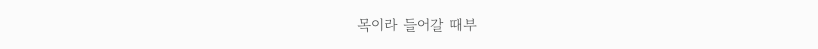목이라 들어갈 때부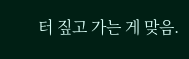터 짚고 가는 게 맞음.